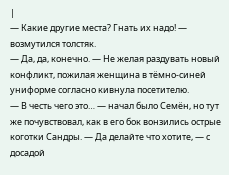|
— Какие другие места? Гнать их надо! — возмутился толстяк.
— Да, да, конечно. — Не желая раздувать новый конфликт, пожилая женщина в тёмно-синей униформе согласно кивнула посетителю.
— В честь чего это… — начал было Семён, но тут же почувствовал, как в его бок вонзились острые коготки Сандры. — Да делайте что хотите, — с досадой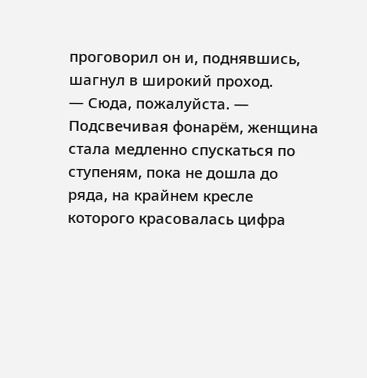проговорил он и, поднявшись, шагнул в широкий проход.
— Сюда, пожалуйста. — Подсвечивая фонарём, женщина стала медленно спускаться по ступеням, пока не дошла до ряда, на крайнем кресле которого красовалась цифра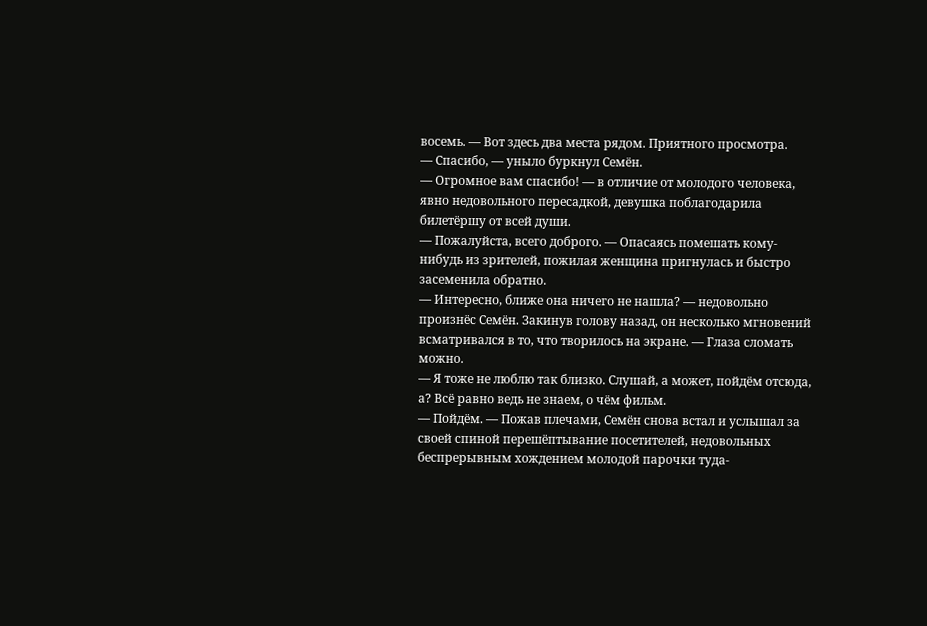восемь. — Вот здесь два места рядом. Приятного просмотра.
— Спасибо, — уныло буркнул Семён.
— Огромное вам спасибо! — в отличие от молодого человека, явно недовольного пересадкой, девушка поблагодарила билетёршу от всей души.
— Пожалуйста, всего доброго. — Опасаясь помешать кому-нибудь из зрителей, пожилая женщина пригнулась и быстро засеменила обратно.
— Интересно, ближе она ничего не нашла? — недовольно произнёс Семён. Закинув голову назад, он несколько мгновений всматривался в то, что творилось на экране. — Глаза сломать можно.
— Я тоже не люблю так близко. Слушай, а может, пойдём отсюда, а? Всё равно ведь не знаем, о чём фильм.
— Пойдём. — Пожав плечами, Семён снова встал и услышал за своей спиной перешёптывание посетителей, недовольных беспрерывным хождением молодой парочки туда-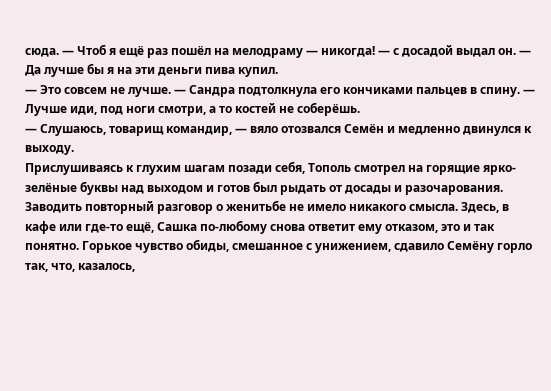сюда. — Чтоб я ещё раз пошёл на мелодраму — никогда! — с досадой выдал он. — Да лучше бы я на эти деньги пива купил.
— Это совсем не лучше. — Сандра подтолкнула его кончиками пальцев в спину. — Лучше иди, под ноги смотри, а то костей не соберёшь.
— Слушаюсь, товарищ командир, — вяло отозвался Семён и медленно двинулся к выходу.
Прислушиваясь к глухим шагам позади себя, Тополь смотрел на горящие ярко-зелёные буквы над выходом и готов был рыдать от досады и разочарования. Заводить повторный разговор о женитьбе не имело никакого смысла. Здесь, в кафе или где-то ещё, Сашка по-любому снова ответит ему отказом, это и так понятно. Горькое чувство обиды, смешанное с унижением, сдавило Семёну горло так, что, казалось,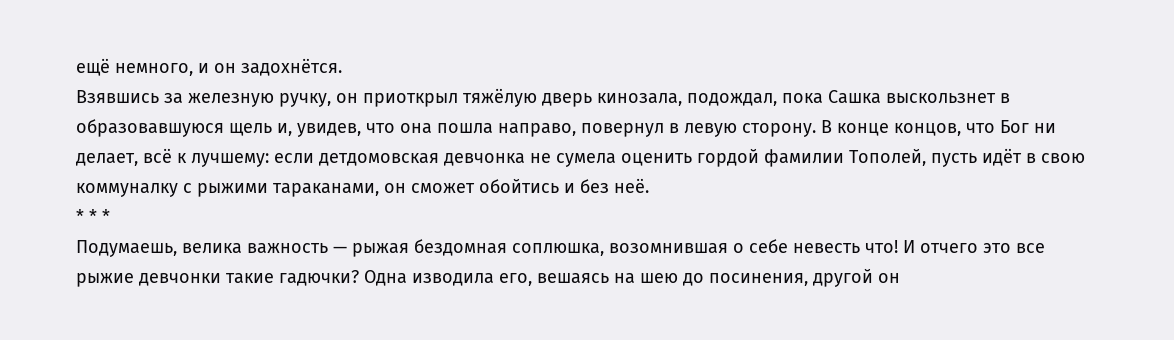ещё немного, и он задохнётся.
Взявшись за железную ручку, он приоткрыл тяжёлую дверь кинозала, подождал, пока Сашка выскользнет в образовавшуюся щель и, увидев, что она пошла направо, повернул в левую сторону. В конце концов, что Бог ни делает, всё к лучшему: если детдомовская девчонка не сумела оценить гордой фамилии Тополей, пусть идёт в свою коммуналку с рыжими тараканами, он сможет обойтись и без неё.
* * *
Подумаешь, велика важность — рыжая бездомная соплюшка, возомнившая о себе невесть что! И отчего это все рыжие девчонки такие гадючки? Одна изводила его, вешаясь на шею до посинения, другой он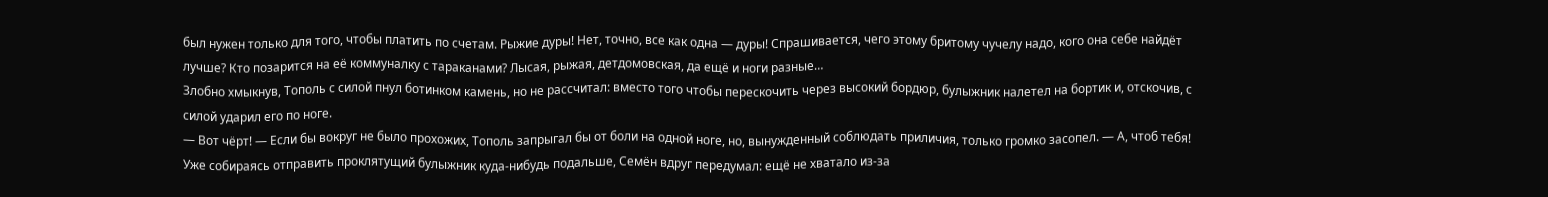был нужен только для того, чтобы платить по счетам. Рыжие дуры! Нет, точно, все как одна — дуры! Спрашивается, чего этому бритому чучелу надо, кого она себе найдёт лучше? Кто позарится на её коммуналку с тараканами? Лысая, рыжая, детдомовская, да ещё и ноги разные…
Злобно хмыкнув, Тополь с силой пнул ботинком камень, но не рассчитал: вместо того чтобы перескочить через высокий бордюр, булыжник налетел на бортик и, отскочив, с силой ударил его по ноге.
— Вот чёрт! — Если бы вокруг не было прохожих, Тополь запрыгал бы от боли на одной ноге, но, вынужденный соблюдать приличия, только громко засопел. — А, чтоб тебя!
Уже собираясь отправить проклятущий булыжник куда-нибудь подальше, Семён вдруг передумал: ещё не хватало из-за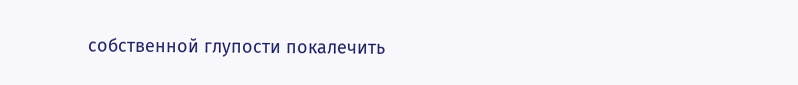собственной глупости покалечить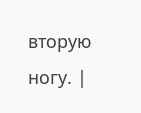вторую ногу. |